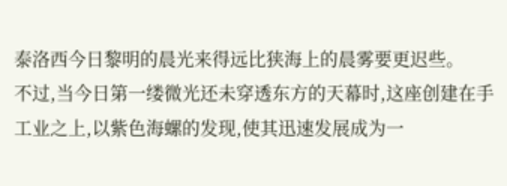泰洛西今日黎明的晨光来得远比狭海上的晨雾要更迟些。
不过,当今日第一缕微光还未穿透东方的天幕时,这座创建在手工业之上,以紫色海螺的发现,使其迅速发展成为一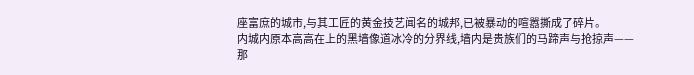座富庶的城市,与其工匠的黄金技艺闻名的城邦,已被暴动的喧嚣撕成了碎片。
内城内原本高高在上的黑墙像道冰冷的分界线,墙内是贵族们的马蹄声与抢掠声——
那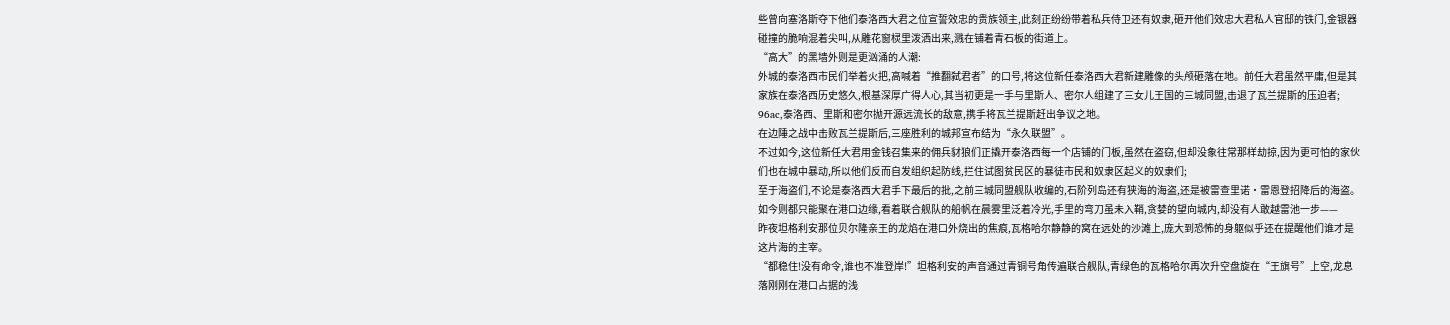些曾向塞洛斯夺下他们泰洛西大君之位宣誓效忠的贵族领主,此刻正纷纷带着私兵侍卫还有奴隶,砸开他们效忠大君私人官邸的铁门,金银器碰撞的脆响混着尖叫,从雕花窗棂里泼洒出来,溅在铺着青石板的街道上。
“高大”的黑墙外则是更汹涌的人潮:
外城的泰洛西市民们举着火把,高喊着“推翻弑君者”的口号,将这位新任泰洛西大君新建雕像的头颅砸落在地。前任大君虽然平庸,但是其家族在泰洛西历史悠久,根基深厚广得人心,其当初更是一手与里斯人、密尔人组建了三女儿王国的三城同盟,击退了瓦兰提斯的压迫者;
96ac,泰洛西、里斯和密尔抛开源远流长的敌意,携手将瓦兰提斯赶出争议之地。
在边陲之战中击败瓦兰提斯后,三座胜利的城邦宣布结为“永久联盟”。
不过如今,这位新任大君用金钱召集来的佣兵豺狼们正撬开泰洛西每一个店铺的门板,虽然在盗窃,但却没象往常那样劫掠,因为更可怕的家伙们也在城中暴动,所以他们反而自发组织起防线,拦住试图贫民区的暴徒市民和奴隶区起义的奴隶们;
至于海盗们,不论是泰洛西大君手下最后的批,之前三城同盟舰队收编的,石阶列岛还有狭海的海盗,还是被雷查里诺·雷恩登招降后的海盗。
如今则都只能聚在港口边缘,看着联合舰队的船帆在晨雾里泛着冷光,手里的弯刀虽未入鞘,贪婪的望向城内,却没有人敢越雷池一步——
昨夜坦格利安那位贝尔隆亲王的龙焰在港口外烧出的焦痕,瓦格哈尔静静的窝在远处的沙滩上,庞大到恐怖的身躯似乎还在提醒他们谁才是这片海的主宰。
“都稳住!没有命令,谁也不准登岸!”坦格利安的声音通过青铜号角传遍联合舰队,青绿色的瓦格哈尔再次升空盘旋在“王旗号”上空,龙息落刚刚在港口占据的浅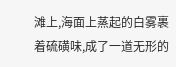滩上,海面上蒸起的白雾裹着硫磺味,成了一道无形的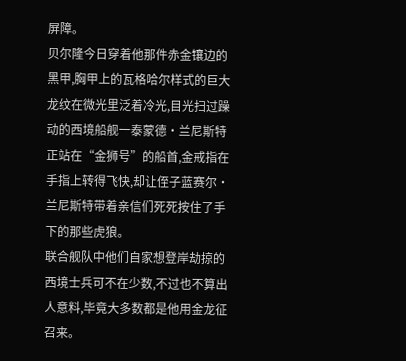屏障。
贝尔隆今日穿着他那件赤金镶边的黑甲,胸甲上的瓦格哈尔样式的巨大龙纹在微光里泛着冷光,目光扫过躁动的西境船舰一泰蒙德·兰尼斯特正站在“金狮号”的船首,金戒指在手指上转得飞快,却让侄子蓝赛尔·兰尼斯特带着亲信们死死按住了手下的那些虎狼。
联合舰队中他们自家想登岸劫掠的西境士兵可不在少数,不过也不算出人意料,毕竟大多数都是他用金龙征召来。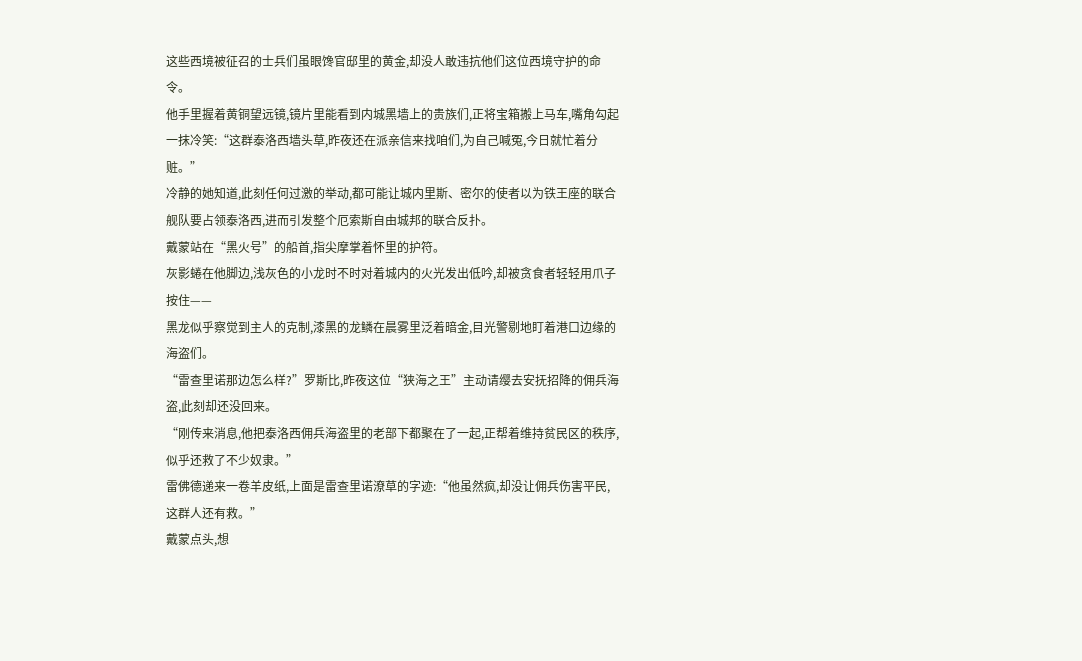这些西境被征召的士兵们虽眼馋官邸里的黄金,却没人敢违抗他们这位西境守护的命令。
他手里握着黄铜望远镜,镜片里能看到内城黑墙上的贵族们,正将宝箱搬上马车,嘴角勾起一抹冷笑:“这群泰洛西墙头草,昨夜还在派亲信来找咱们,为自己喊冤,今日就忙着分赃。”
冷静的她知道,此刻任何过激的举动,都可能让城内里斯、密尔的使者以为铁王座的联合舰队要占领泰洛西,进而引发整个厄索斯自由城邦的联合反扑。
戴蒙站在“黑火号”的船首,指尖摩掌着怀里的护符。
灰影蜷在他脚边,浅灰色的小龙时不时对着城内的火光发出低吟,却被贪食者轻轻用爪子按住——
黑龙似乎察觉到主人的克制,漆黑的龙鳞在晨雾里泛着暗金,目光警剔地盯着港口边缘的海盗们。
“雷查里诺那边怎么样?”罗斯比,昨夜这位“狭海之王”主动请缨去安抚招降的佣兵海盗,此刻却还没回来。
“刚传来消息,他把泰洛西佣兵海盗里的老部下都聚在了一起,正帮着维持贫民区的秩序,似乎还救了不少奴隶。”
雷佛德递来一卷羊皮纸,上面是雷查里诺潦草的字迹:“他虽然疯,却没让佣兵伤害平民,这群人还有救。”
戴蒙点头,想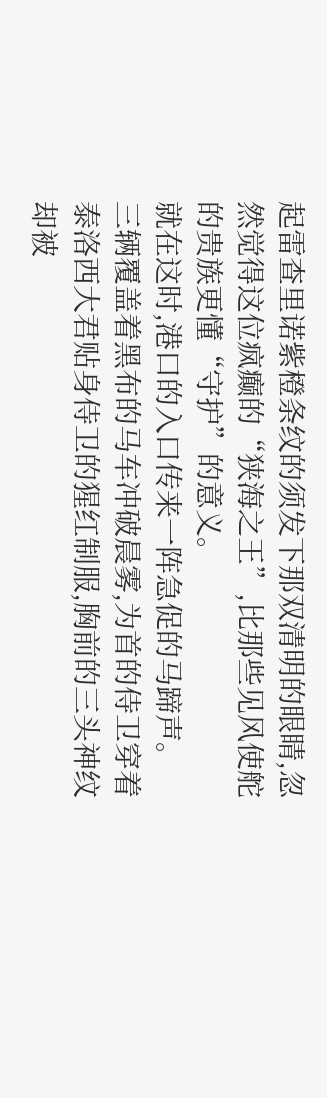起雷查里诺紫橙条纹的须发下那双清明的眼睛,忽然觉得这位疯癫的“狭海之王”,比那些见风使舵的贵族更懂“守护”的意义。
就在这时,港口的入口传来一阵急促的马蹄声。
三辆覆盖着黑布的马车冲破晨雾,为首的侍卫穿着泰洛西大君贴身侍卫的猩红制服,胸前的三头神纹却被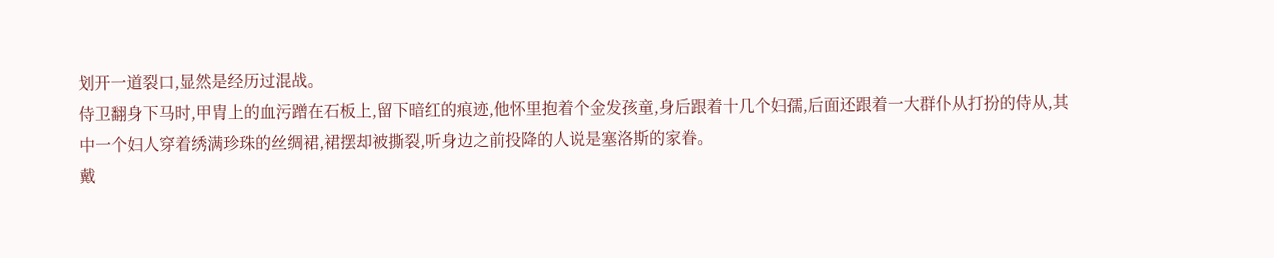划开一道裂口,显然是经历过混战。
侍卫翻身下马时,甲胄上的血污蹭在石板上,留下暗红的痕迹,他怀里抱着个金发孩童,身后跟着十几个妇孺,后面还跟着一大群仆从打扮的侍从,其中一个妇人穿着绣满珍珠的丝绸裙,裙摆却被撕裂,听身边之前投降的人说是塞洛斯的家眷。
戴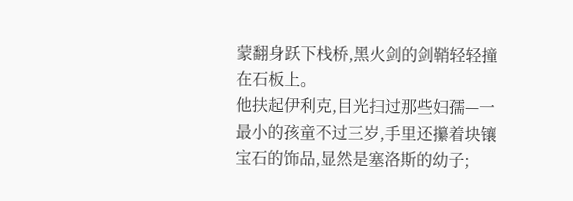蒙翻身跃下栈桥,黑火剑的剑鞘轻轻撞在石板上。
他扶起伊利克,目光扫过那些妇孺—一最小的孩童不过三岁,手里还攥着块镶宝石的饰品,显然是塞洛斯的幼子;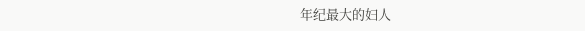年纪最大的妇人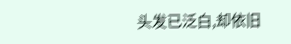头发已泛白,却依旧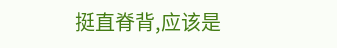挺直脊背,应该是